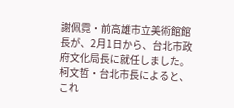謝佩霓・前高雄市立美術館館長が、2月1日から、台北市政府文化局長に就任しました。柯文哲・台北市長によると、これ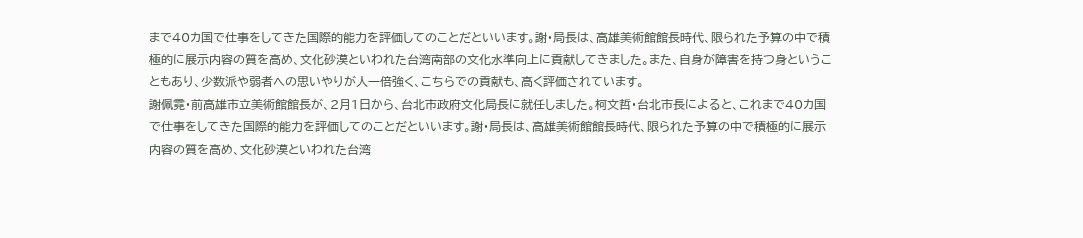まで40カ国で仕事をしてきた国際的能力を評価してのことだといいます。謝・局長は、高雄美術館館長時代、限られた予算の中で積極的に展示内容の質を高め、文化砂漠といわれた台湾南部の文化水準向上に貢献してきました。また、自身が障害を持つ身ということもあり、少数派や弱者への思いやりが人一倍強く、こちらでの貢献も、高く評価されています。
謝佩霓・前高雄市立美術館館長が、2月1日から、台北市政府文化局長に就任しました。柯文哲・台北市長によると、これまで40カ国で仕事をしてきた国際的能力を評価してのことだといいます。謝・局長は、高雄美術館館長時代、限られた予算の中で積極的に展示内容の質を高め、文化砂漠といわれた台湾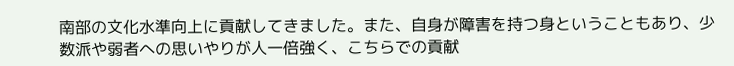南部の文化水準向上に貢献してきました。また、自身が障害を持つ身ということもあり、少数派や弱者への思いやりが人一倍強く、こちらでの貢献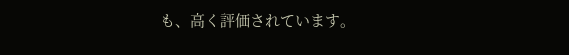も、高く評価されています。